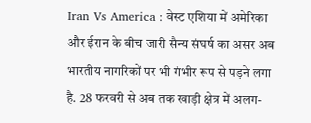Iran Vs America : वेस्ट एशिया में अमेरिका और ईरान के बीच जारी सैन्य संघर्ष का असर अब भारतीय नागरिकों पर भी गंभीर रूप से पड़ने लगा है. 28 फरवरी से अब तक खाड़ी क्षेत्र में अलग-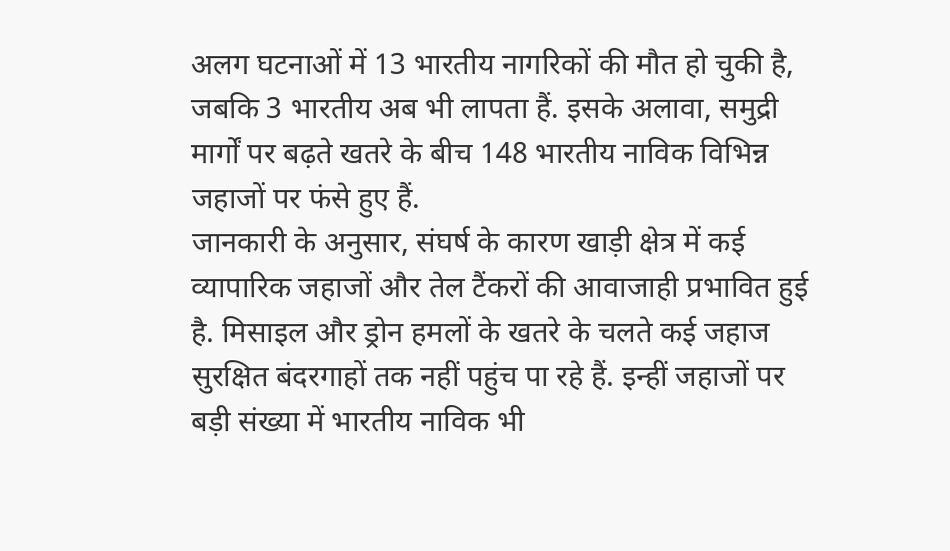अलग घटनाओं में 13 भारतीय नागरिकों की मौत हो चुकी है, जबकि 3 भारतीय अब भी लापता हैं. इसके अलावा, समुद्री मार्गों पर बढ़ते खतरे के बीच 148 भारतीय नाविक विभिन्न जहाजों पर फंसे हुए हैं.
जानकारी के अनुसार, संघर्ष के कारण खाड़ी क्षेत्र में कई व्यापारिक जहाजों और तेल टैंकरों की आवाजाही प्रभावित हुई है. मिसाइल और ड्रोन हमलों के खतरे के चलते कई जहाज सुरक्षित बंदरगाहों तक नहीं पहुंच पा रहे हैं. इन्हीं जहाजों पर बड़ी संख्या में भारतीय नाविक भी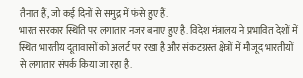तैनात हैं, जो कई दिनों से समुद्र में फंसे हुए हैं.
भारत सरकार स्थिति पर लगातार नजर बनाए हुए है. विदेश मंत्रालय ने प्रभावित देशों में स्थित भारतीय दूतावासों को अलर्ट पर रखा है और संकटग्रस्त क्षेत्रों में मौजूद भारतीयों से लगातार संपर्क किया जा रहा है.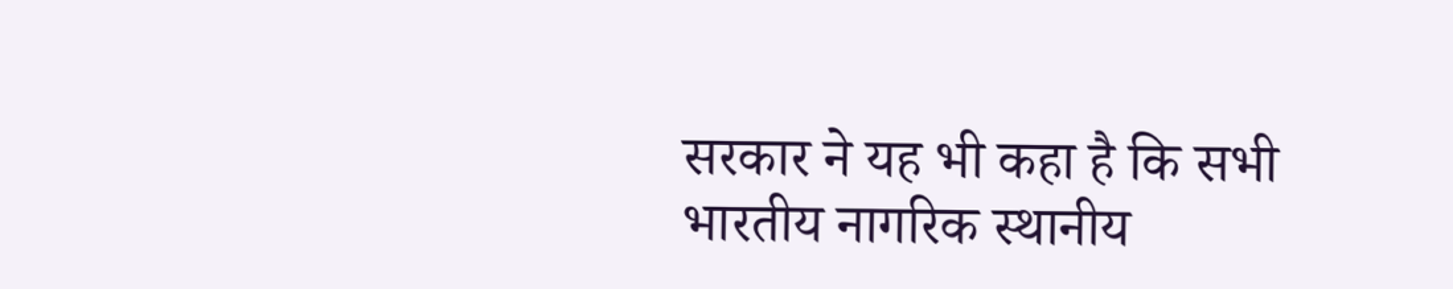सरकार ने यह भी कहा है कि सभी भारतीय नागरिक स्थानीय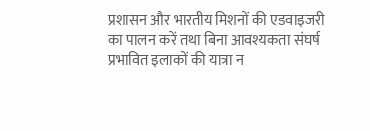प्रशासन और भारतीय मिशनों की एडवाइजरी का पालन करें तथा बिना आवश्यकता संघर्ष प्रभावित इलाकों की यात्रा न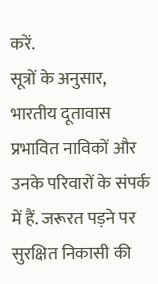करें.
सूत्रों के अनुसार, भारतीय दूतावास प्रभावित नाविकों और उनके परिवारों के संपर्क में हैं. जरूरत पड़ने पर सुरक्षित निकासी की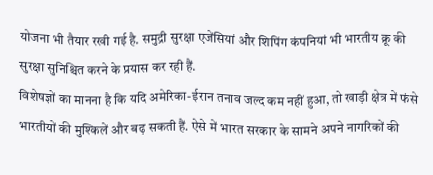योजना भी तैयार रखी गई है. समुद्री सुरक्षा एजेंसियां और शिपिंग कंपनियां भी भारतीय क्रू की सुरक्षा सुनिश्चित करने के प्रयास कर रही हैं.
विशेषज्ञों का मानना है कि यदि अमेरिका-ईरान तनाव जल्द कम नहीं हुआ, तो खाड़ी क्षेत्र में फंसे भारतीयों की मुश्किलें और बढ़ सकती हैं. ऐसे में भारत सरकार के सामने अपने नागरिकों की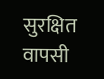सुरक्षित वापसी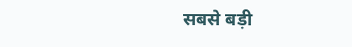सबसे बड़ी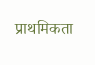प्राथमिकता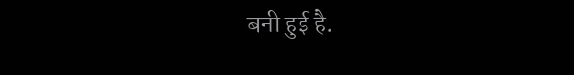बनी हुई है.